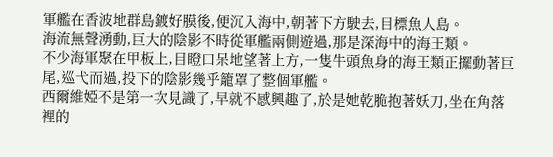軍艦在香波地群島鍍好膜後,便沉入海中,朝著下方駛去,目標魚人島。
海流無聲湧動,巨大的陰影不時從軍艦兩側遊過,那是深海中的海王類。
不少海軍聚在甲板上,目瞪口呆地望著上方,一隻牛頭魚身的海王類正擺動著巨尾,巡弋而過,投下的陰影幾乎籠罩了整個軍艦。
西爾維婭不是第一次見識了,早就不感興趣了,於是她乾脆抱著妖刀,坐在角落裡的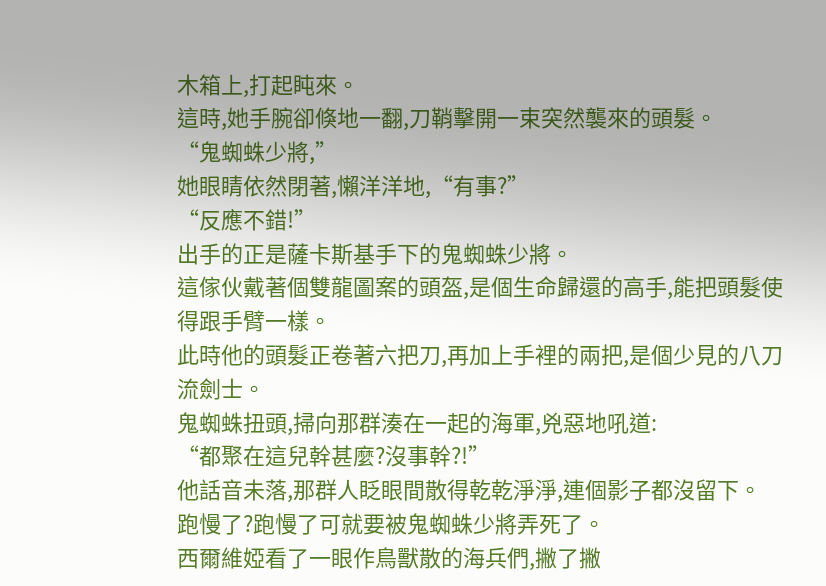木箱上,打起盹來。
這時,她手腕卻倏地一翻,刀鞘擊開一束突然襲來的頭髮。
“鬼蜘蛛少將,”
她眼睛依然閉著,懶洋洋地,“有事?”
“反應不錯!”
出手的正是薩卡斯基手下的鬼蜘蛛少將。
這傢伙戴著個雙龍圖案的頭盔,是個生命歸還的高手,能把頭髮使得跟手臂一樣。
此時他的頭髮正卷著六把刀,再加上手裡的兩把,是個少見的八刀流劍士。
鬼蜘蛛扭頭,掃向那群湊在一起的海軍,兇惡地吼道:
“都聚在這兒幹甚麼?沒事幹?!”
他話音未落,那群人眨眼間散得乾乾淨淨,連個影子都沒留下。
跑慢了?跑慢了可就要被鬼蜘蛛少將弄死了。
西爾維婭看了一眼作鳥獸散的海兵們,撇了撇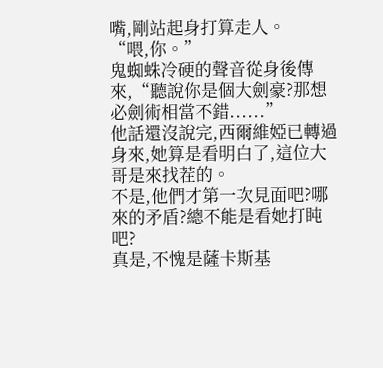嘴,剛站起身打算走人。
“喂,你。”
鬼蜘蛛冷硬的聲音從身後傳來,“聽說你是個大劍豪?那想必劍術相當不錯......”
他話還沒說完,西爾維婭已轉過身來,她算是看明白了,這位大哥是來找茬的。
不是,他們才第一次見面吧?哪來的矛盾?總不能是看她打盹吧?
真是,不愧是薩卡斯基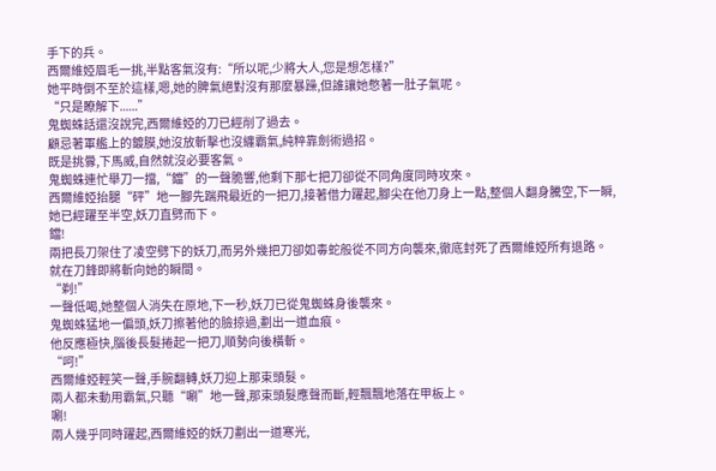手下的兵。
西爾維婭眉毛一挑,半點客氣沒有:“所以呢,少將大人,您是想怎樣?”
她平時倒不至於這樣,嗯,她的脾氣絕對沒有那麼暴躁,但誰讓她憋著一肚子氣呢。
“只是瞭解下......”
鬼蜘蛛話還沒說完,西爾維婭的刀已經削了過去。
顧忌著軍艦上的鍍膜,她沒放斬擊也沒纏霸氣,純粹靠劍術過招。
既是挑釁,下馬威,自然就沒必要客氣。
鬼蜘蛛連忙舉刀一擋,“鐺”的一聲脆響,他剩下那七把刀卻從不同角度同時攻來。
西爾維婭抬腿“砰”地一腳先踹飛最近的一把刀,接著借力躍起,腳尖在他刀身上一點,整個人翻身騰空,下一瞬,她已經躍至半空,妖刀直劈而下。
鐺!
兩把長刀架住了凌空劈下的妖刀,而另外幾把刀卻如毒蛇般從不同方向襲來,徹底封死了西爾維婭所有退路。
就在刀鋒即將斬向她的瞬間。
“剃!”
一聲低喝,她整個人消失在原地,下一秒,妖刀已從鬼蜘蛛身後襲來。
鬼蜘蛛猛地一偏頭,妖刀擦著他的臉掠過,劃出一道血痕。
他反應極快,腦後長髮捲起一把刀,順勢向後橫斬。
“呵!”
西爾維婭輕笑一聲,手腕翻轉,妖刀迎上那束頭髮。
兩人都未動用霸氣,只聽“唰”地一聲,那束頭髮應聲而斷,輕飄飄地落在甲板上。
唰!
兩人幾乎同時躍起,西爾維婭的妖刀劃出一道寒光,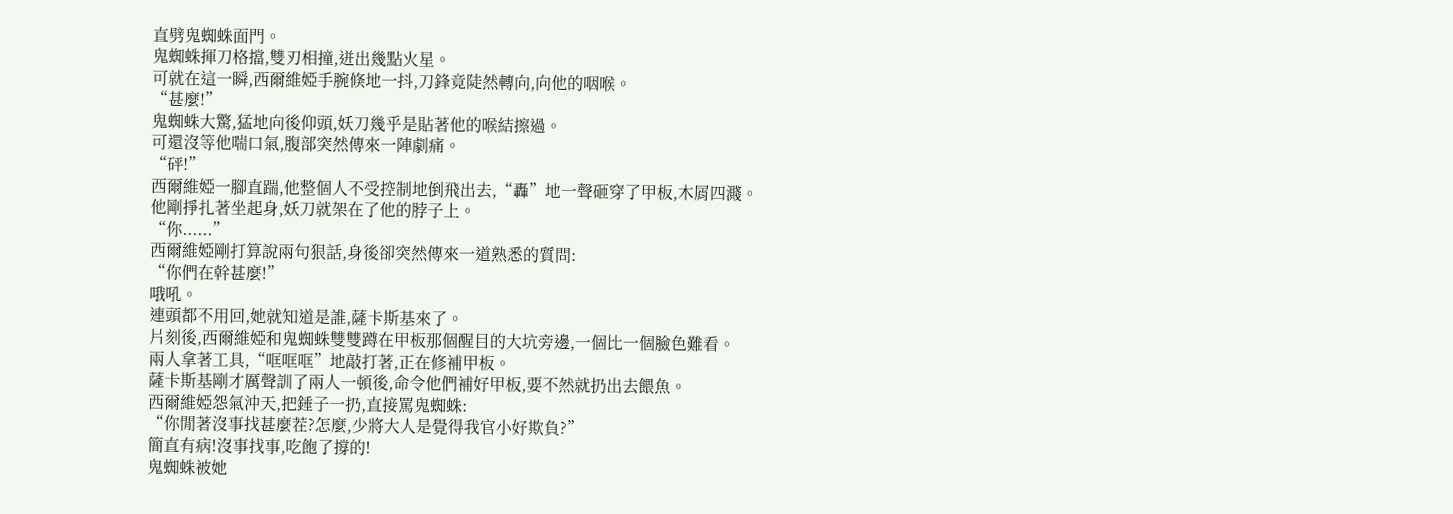直劈鬼蜘蛛面門。
鬼蜘蛛揮刀格擋,雙刃相撞,迸出幾點火星。
可就在這一瞬,西爾維婭手腕倏地一抖,刀鋒竟陡然轉向,向他的咽喉。
“甚麼!”
鬼蜘蛛大驚,猛地向後仰頭,妖刀幾乎是貼著他的喉結擦過。
可還沒等他喘口氣,腹部突然傳來一陣劇痛。
“砰!”
西爾維婭一腳直踹,他整個人不受控制地倒飛出去,“轟”地一聲砸穿了甲板,木屑四濺。
他剛掙扎著坐起身,妖刀就架在了他的脖子上。
“你......”
西爾維婭剛打算說兩句狠話,身後卻突然傳來一道熟悉的質問:
“你們在幹甚麼!”
哦吼。
連頭都不用回,她就知道是誰,薩卡斯基來了。
片刻後,西爾維婭和鬼蜘蛛雙雙蹲在甲板那個醒目的大坑旁邊,一個比一個臉色難看。
兩人拿著工具,“哐哐哐”地敲打著,正在修補甲板。
薩卡斯基剛才厲聲訓了兩人一頓後,命令他們補好甲板,要不然就扔出去餵魚。
西爾維婭怨氣沖天,把錘子一扔,直接罵鬼蜘蛛:
“你閒著沒事找甚麼茬?怎麼,少將大人是覺得我官小好欺負?”
簡直有病!沒事找事,吃飽了撐的!
鬼蜘蛛被她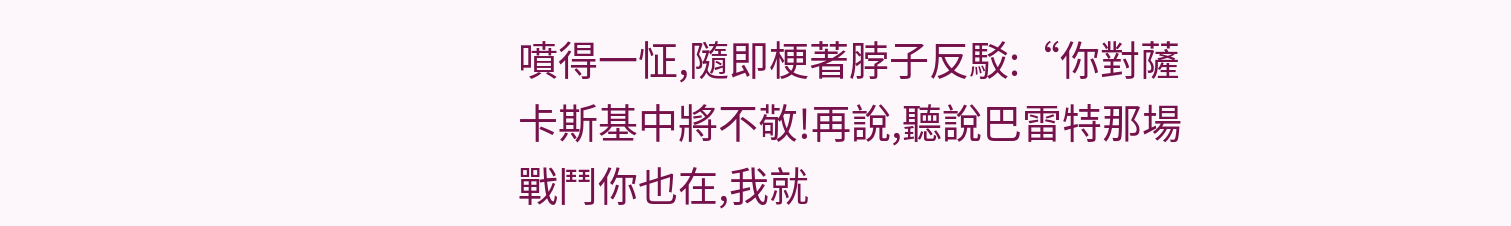噴得一怔,隨即梗著脖子反駁:“你對薩卡斯基中將不敬!再說,聽說巴雷特那場戰鬥你也在,我就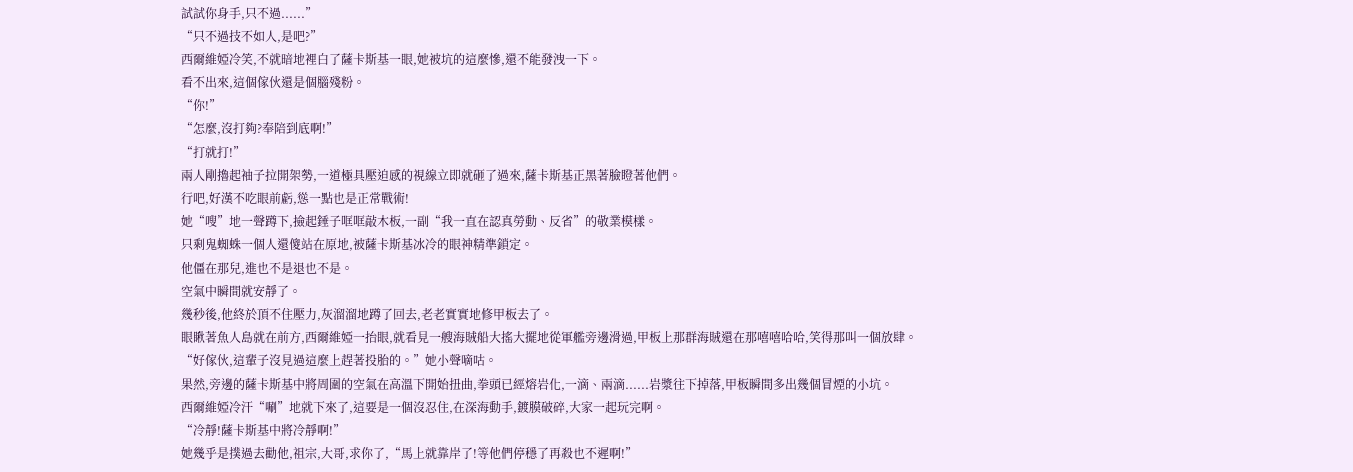試試你身手,只不過......”
“只不過技不如人,是吧?”
西爾維婭冷笑,不就暗地裡白了薩卡斯基一眼,她被坑的這麼慘,還不能發洩一下。
看不出來,這個傢伙還是個腦殘粉。
“你!”
“怎麼,沒打夠?奉陪到底啊!”
“打就打!”
兩人剛擼起袖子拉開架勢,一道極具壓迫感的視線立即就砸了過來,薩卡斯基正黑著臉瞪著他們。
行吧,好漢不吃眼前虧,慫一點也是正常戰術!
她“嗖”地一聲蹲下,撿起錘子哐哐敲木板,一副“我一直在認真勞動、反省”的敬業模樣。
只剩鬼蜘蛛一個人還傻站在原地,被薩卡斯基冰冷的眼神精準鎖定。
他僵在那兒,進也不是退也不是。
空氣中瞬間就安靜了。
幾秒後,他終於頂不住壓力,灰溜溜地蹲了回去,老老實實地修甲板去了。
眼瞅著魚人島就在前方,西爾維婭一抬眼,就看見一艘海賊船大搖大擺地從軍艦旁邊滑過,甲板上那群海賊還在那嘻嘻哈哈,笑得那叫一個放肆。
“好傢伙,這輩子沒見過這麼上趕著投胎的。”她小聲嘀咕。
果然,旁邊的薩卡斯基中將周圍的空氣在高溫下開始扭曲,拳頭已經熔岩化,一滴、兩滴......岩漿往下掉落,甲板瞬間多出幾個冒煙的小坑。
西爾維婭冷汗“唰”地就下來了,這要是一個沒忍住,在深海動手,鍍膜破碎,大家一起玩完啊。
“冷靜!薩卡斯基中將冷靜啊!”
她幾乎是撲過去勸他,祖宗,大哥,求你了,“馬上就靠岸了!等他們停穩了再殺也不遲啊!”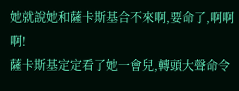她就說她和薩卡斯基合不來啊,要命了,啊啊啊!
薩卡斯基定定看了她一會兒,轉頭大聲命令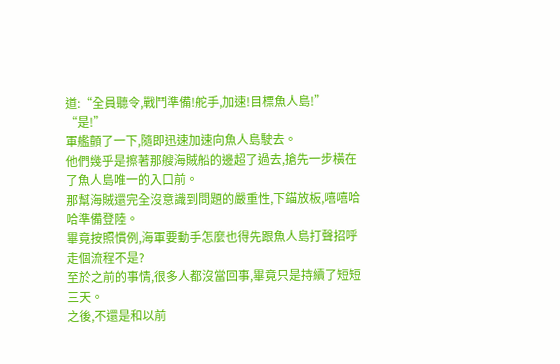道:“全員聽令,戰鬥準備!舵手,加速!目標魚人島!”
“是!”
軍艦顫了一下,隨即迅速加速向魚人島駛去。
他們幾乎是擦著那艘海賊船的邊超了過去,搶先一步橫在了魚人島唯一的入口前。
那幫海賊還完全沒意識到問題的嚴重性,下錨放板,嘻嘻哈哈準備登陸。
畢竟按照慣例,海軍要動手怎麼也得先跟魚人島打聲招呼走個流程不是?
至於之前的事情,很多人都沒當回事,畢竟只是持續了短短三天。
之後,不還是和以前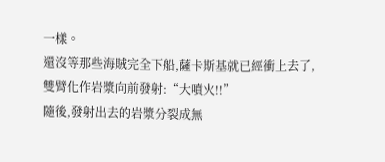一樣。
還沒等那些海賊完全下船,薩卡斯基就已經衝上去了,雙臂化作岩漿向前發射:“大噴火!!”
隨後,發射出去的岩漿分裂成無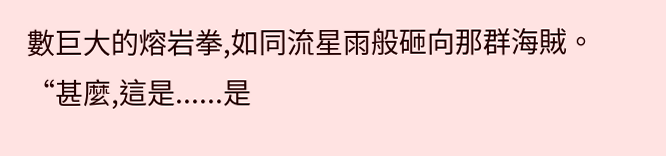數巨大的熔岩拳,如同流星雨般砸向那群海賊。
“甚麼,這是......是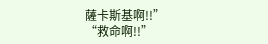薩卡斯基啊!!”
“救命啊!!”